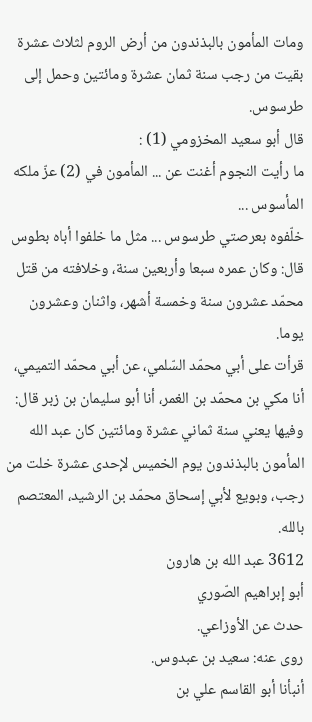ومات المأمون بالبذندون من أرض الروم لثلاث عشرة بقيت من رجب سنة ثمان عشرة ومائتين وحمل إلى طرسوس.
قال أبو سعيد المخزومي (1) :
ما رأيت النجوم أغنت عن ... المأمون في (2) عزّ ملكه المأسوس ...
خلّفوه بعرصتي طرسوس ... مثل ما خلفوا أباه بطوس
قال: وكان عمره سبعا وأربعين سنة، وخلافته من قتل محمّد عشرون سنة وخمسة أشهر، واثنان وعشرون يوما.
قرأت على أبي محمّد السّلمي، عن أبي محمّد التميمي، أنا مكي بن محمّد بن الغمر، أنا أبو سليمان بن زبر قال:
وفيها يعني سنة ثماني عشرة ومائتين كان عبد الله المأمون بالبذندون يوم الخميس لإحدى عشرة خلت من رجب، وبويع لأبي إسحاق محمّد بن الرشيد، المعتصم بالله.
3612 عبد الله بن هارون
أبو إبراهيم الصّوري
حدث عن الأوزاعي.
روى عنه: سعيد بن عبدوس.
أنبأنا أبو القاسم علي بن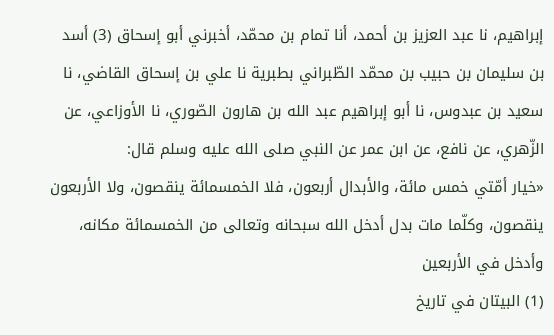إبراهيم، نا عبد العزيز بن أحمد، أنا تمام بن محمّد، أخبرني أبو إسحاق (3) أسد بن سليمان بن حبيب بن محمّد الطّبراني بطبرية نا علي بن إسحاق القاضي، نا سعيد بن عبدوس، نا أبو إبراهيم عبد الله بن هارون الصّوري، نا الأوزاعي، عن الزّهري، عن نافع، عن ابن عمر عن النبي صلى الله عليه وسلم قال:
«خيار أمّتي خمس مائة، والأبدال أربعون، فلا الخمسمائة ينقصون، ولا الأربعون ينقصون، وكلّما مات بدل أدخل الله سبحانه وتعالى من الخمسمائة مكانه، وأدخل في الأربعين
(1) البيتان في تاريخ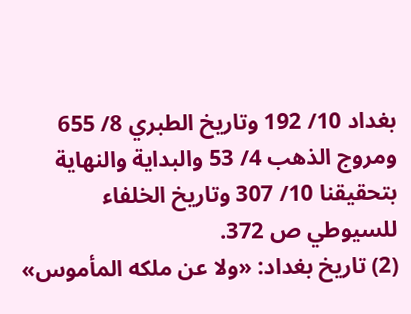بغداد 10/ 192 وتاريخ الطبري 8/ 655 ومروج الذهب 4/ 53 والبداية والنهاية بتحقيقنا 10/ 307 وتاريخ الخلفاء للسيوطي ص 372.
(2) تاريخ بغداد: «ولا عن ملكه المأموس»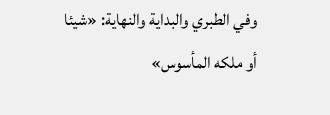وفي الطبري والبداية والنهاية: «شيئا أو ملكه المأسوس»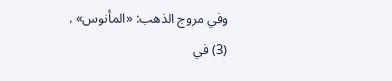وفي مروج الذهب: «المأنوس» .
(3) في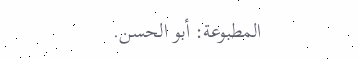المطبوعة: أبو الحسن.